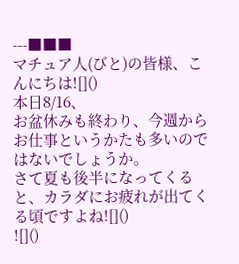---■■■
マチュア人(びと)の皆様、こんにちは![]()
本日8/16、
お盆休みも終わり、今週からお仕事というかたも多いのではないでしょうか。
さて夏も後半になってくると、カラダにお疲れが出てくる頃ですよね![]()
![]()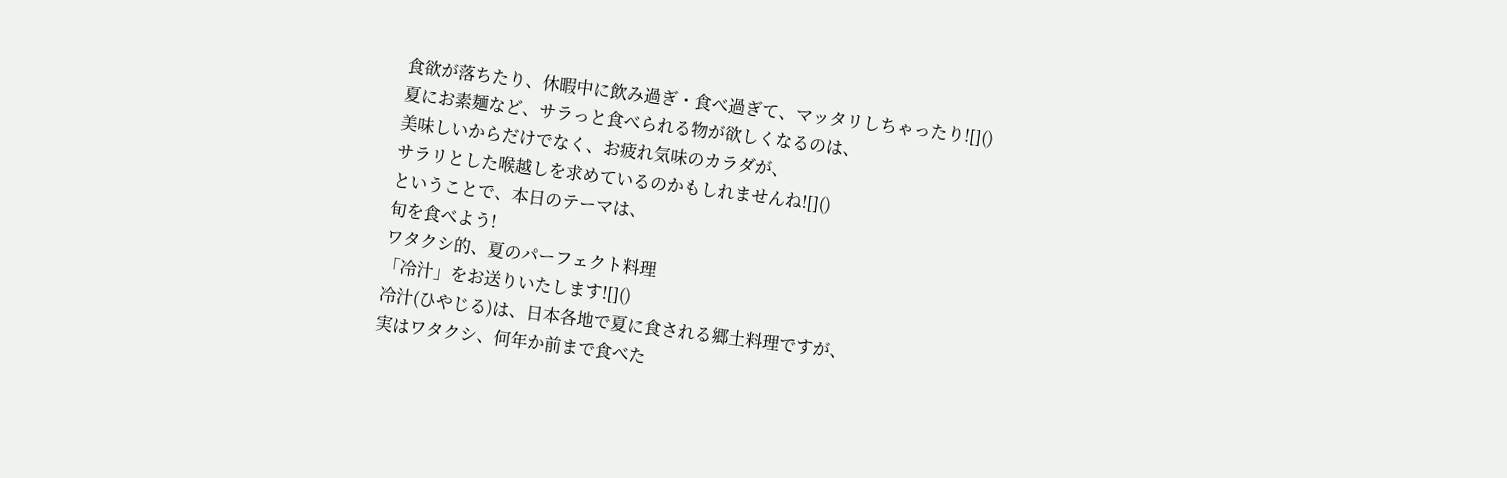食欲が落ちたり、休暇中に飲み過ぎ・食べ過ぎて、マッタリしちゃったり![]()
夏にお素麺など、サラっと食べられる物が欲しくなるのは、
美味しいからだけでなく、お疲れ気味のカラダが、
サラリとした喉越しを求めているのかもしれませんね![]()
ということで、本日のテーマは、
旬を食べよう!
ワタクシ的、夏のパーフェクト料理
「冷汁」をお送りいたします![]()
冷汁(ひやじる)は、日本各地で夏に食される郷土料理ですが、
実はワタクシ、何年か前まで食べた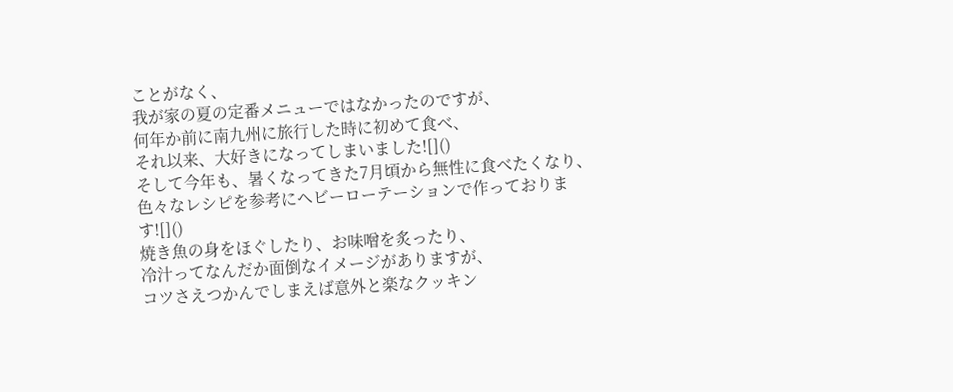ことがなく、
我が家の夏の定番メニューではなかったのですが、
何年か前に南九州に旅行した時に初めて食べ、
それ以来、大好きになってしまいました![]()
そして今年も、暑くなってきた7月頃から無性に食べたくなり、
色々なレシピを参考にヘビーローテーションで作っております![]()
焼き魚の身をほぐしたり、お味噌を炙ったり、
冷汁ってなんだか面倒なイメージがありますが、
コツさえつかんでしまえば意外と楽なクッキン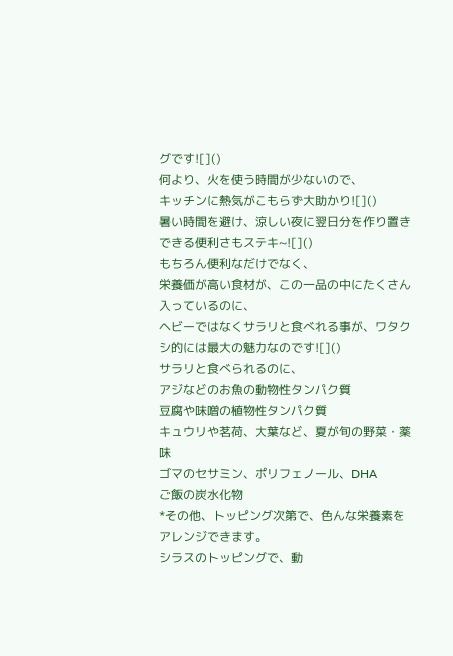グです![]()
何より、火を使う時間が少ないので、
キッチンに熱気がこもらず大助かり![]()
暑い時間を避け、涼しい夜に翌日分を作り置きできる便利さもステキ~![]()
もちろん便利なだけでなく、
栄養価が高い食材が、この一品の中にたくさん入っているのに、
ヘビーではなくサラリと食べれる事が、ワタクシ的には最大の魅力なのです![]()
サラリと食べられるのに、
アジなどのお魚の動物性タンパク質
豆腐や味噌の植物性タンパク質
キュウリや茗荷、大葉など、夏が旬の野菜・薬味
ゴマのセサミン、ポリフェノール、DHA
ご飯の炭水化物
*その他、トッピング次第で、色んな栄養素をアレンジできます。
シラスのトッピングで、動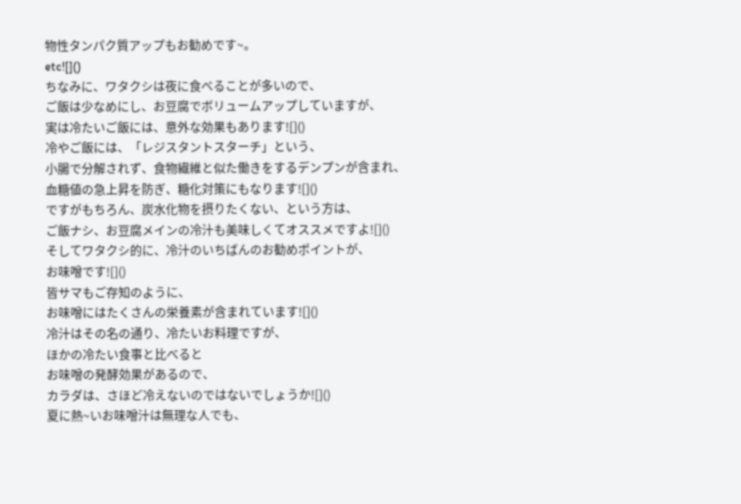物性タンパク質アップもお勧めです~。
etc![]()
ちなみに、ワタクシは夜に食べることが多いので、
ご飯は少なめにし、お豆腐でボリュームアップしていますが、
実は冷たいご飯には、意外な効果もあります![]()
冷やご飯には、「レジスタントスターチ」という、
小腸で分解されず、食物繊維と似た働きをするデンプンが含まれ、
血糖値の急上昇を防ぎ、糖化対策にもなります![]()
ですがもちろん、炭水化物を摂りたくない、という方は、
ご飯ナシ、お豆腐メインの冷汁も美味しくてオススメですよ![]()
そしてワタクシ的に、冷汁のいちばんのお勧めポイントが、
お味噌です![]()
皆サマもご存知のように、
お味噌にはたくさんの栄養素が含まれています![]()
冷汁はその名の通り、冷たいお料理ですが、
ほかの冷たい食事と比べると
お味噌の発酵効果があるので、
カラダは、さほど冷えないのではないでしょうか![]()
夏に熱~いお味噌汁は無理な人でも、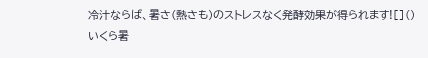冷汁ならば、暑さ(熱さも)のストレスなく発酵効果が得られます![]()
いくら暑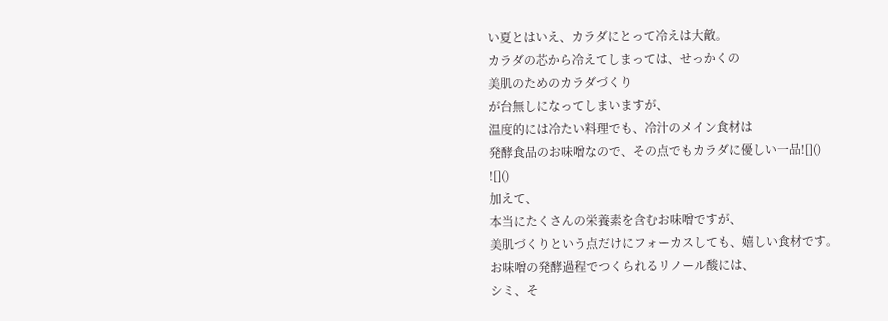い夏とはいえ、カラダにとって冷えは大敵。
カラダの芯から冷えてしまっては、せっかくの
美肌のためのカラダづくり
が台無しになってしまいますが、
温度的には冷たい料理でも、冷汁のメイン食材は
発酵食品のお味噌なので、その点でもカラダに優しい一品![]()
![]()
加えて、
本当にたくさんの栄養素を含むお味噌ですが、
美肌づくりという点だけにフォーカスしても、嬉しい食材です。
お味噌の発酵過程でつくられるリノール酸には、
シミ、そ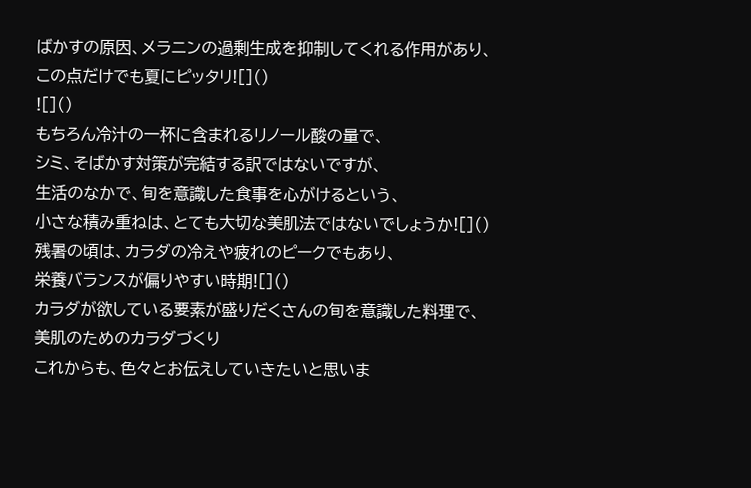ばかすの原因、メラニンの過剰生成を抑制してくれる作用があり、
この点だけでも夏にピッタリ![]()
![]()
もちろん冷汁の一杯に含まれるリノール酸の量で、
シミ、そばかす対策が完結する訳ではないですが、
生活のなかで、旬を意識した食事を心がけるという、
小さな積み重ねは、とても大切な美肌法ではないでしょうか![]()
残暑の頃は、カラダの冷えや疲れのピークでもあり、
栄養バランスが偏りやすい時期![]()
カラダが欲している要素が盛りだくさんの旬を意識した料理で、
美肌のためのカラダづくり
これからも、色々とお伝えしていきたいと思いま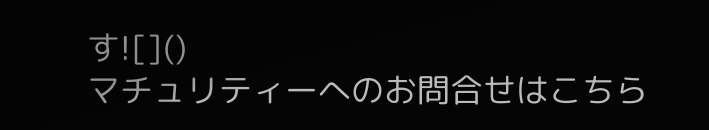す![]()
マチュリティーへのお問合せはこちら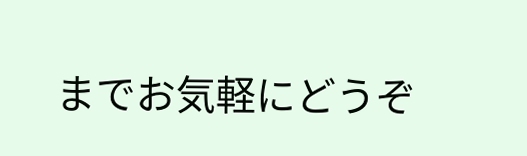までお気軽にどうぞ